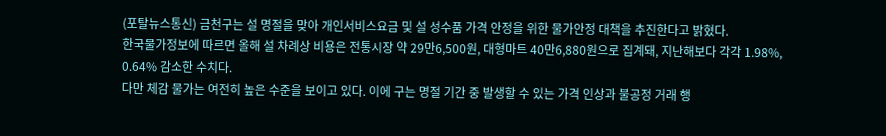(포탈뉴스통신) 금천구는 설 명절을 맞아 개인서비스요금 및 설 성수품 가격 안정을 위한 물가안정 대책을 추진한다고 밝혔다.
한국물가정보에 따르면 올해 설 차례상 비용은 전통시장 약 29만6,500원, 대형마트 40만6,880원으로 집계돼, 지난해보다 각각 1.98%, 0.64% 감소한 수치다.
다만 체감 물가는 여전히 높은 수준을 보이고 있다. 이에 구는 명절 기간 중 발생할 수 있는 가격 인상과 불공정 거래 행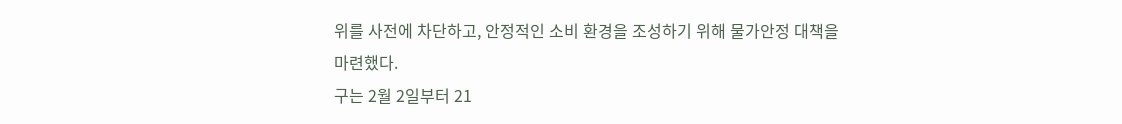위를 사전에 차단하고, 안정적인 소비 환경을 조성하기 위해 물가안정 대책을 마련했다.
구는 2월 2일부터 21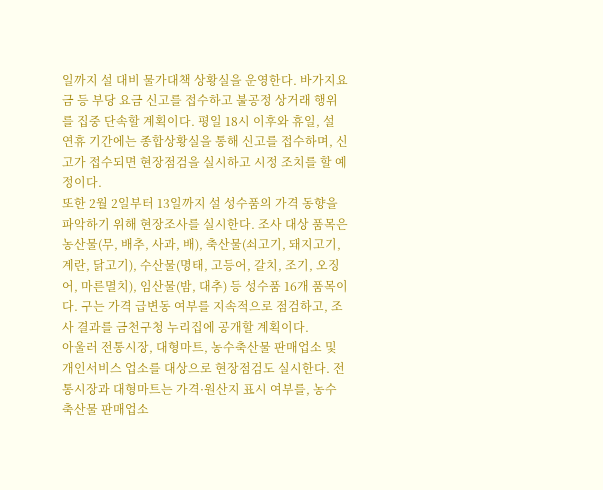일까지 설 대비 물가대책 상황실을 운영한다. 바가지요금 등 부당 요금 신고를 접수하고 불공정 상거래 행위를 집중 단속할 계획이다. 평일 18시 이후와 휴일, 설 연휴 기간에는 종합상황실을 통해 신고를 접수하며, 신고가 접수되면 현장점검을 실시하고 시정 조치를 할 예정이다.
또한 2월 2일부터 13일까지 설 성수품의 가격 동향을 파악하기 위해 현장조사를 실시한다. 조사 대상 품목은 농산물(무, 배추, 사과, 배), 축산물(쇠고기, 돼지고기, 계란, 닭고기), 수산물(명태, 고등어, 갈치, 조기, 오징어, 마른멸치), 임산물(밤, 대추) 등 성수품 16개 품목이다. 구는 가격 급변동 여부를 지속적으로 점검하고, 조사 결과를 금천구청 누리집에 공개할 계획이다.
아울러 전통시장, 대형마트, 농수축산물 판매업소 및 개인서비스 업소를 대상으로 현장점검도 실시한다. 전통시장과 대형마트는 가격·원산지 표시 여부를, 농수축산물 판매업소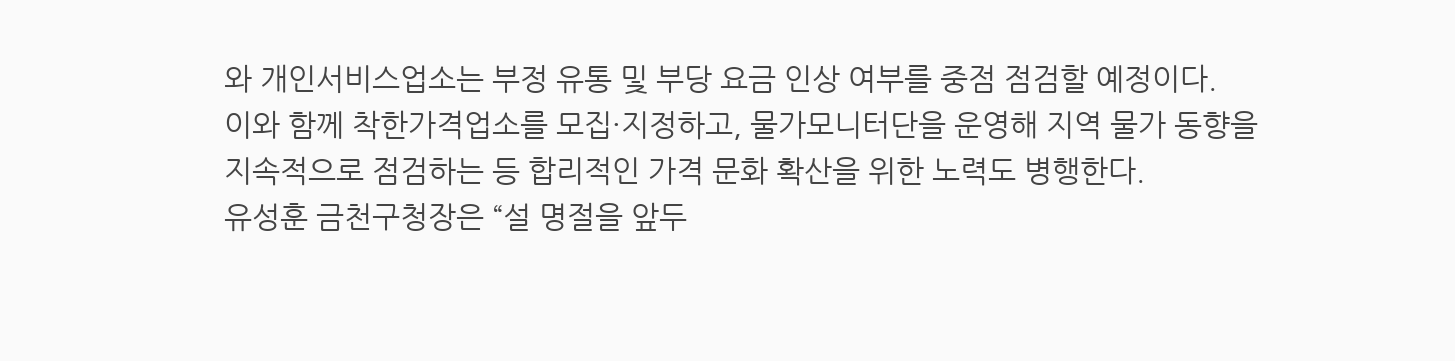와 개인서비스업소는 부정 유통 및 부당 요금 인상 여부를 중점 점검할 예정이다.
이와 함께 착한가격업소를 모집·지정하고, 물가모니터단을 운영해 지역 물가 동향을 지속적으로 점검하는 등 합리적인 가격 문화 확산을 위한 노력도 병행한다.
유성훈 금천구청장은 “설 명절을 앞두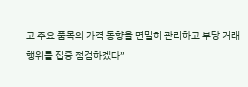고 주요 품목의 가격 동향을 면밀히 관리하고 부당 거래 행위를 집중 점검하겠다”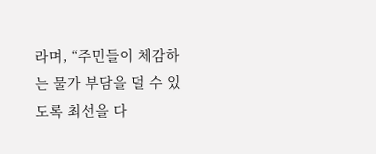라며, “주민들이 체감하는 물가 부담을 덜 수 있도록 최선을 다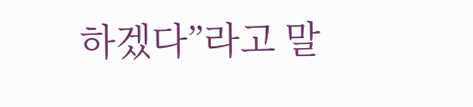하겠다”라고 말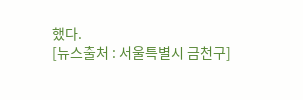했다.
[뉴스출처 : 서울특별시 금천구]